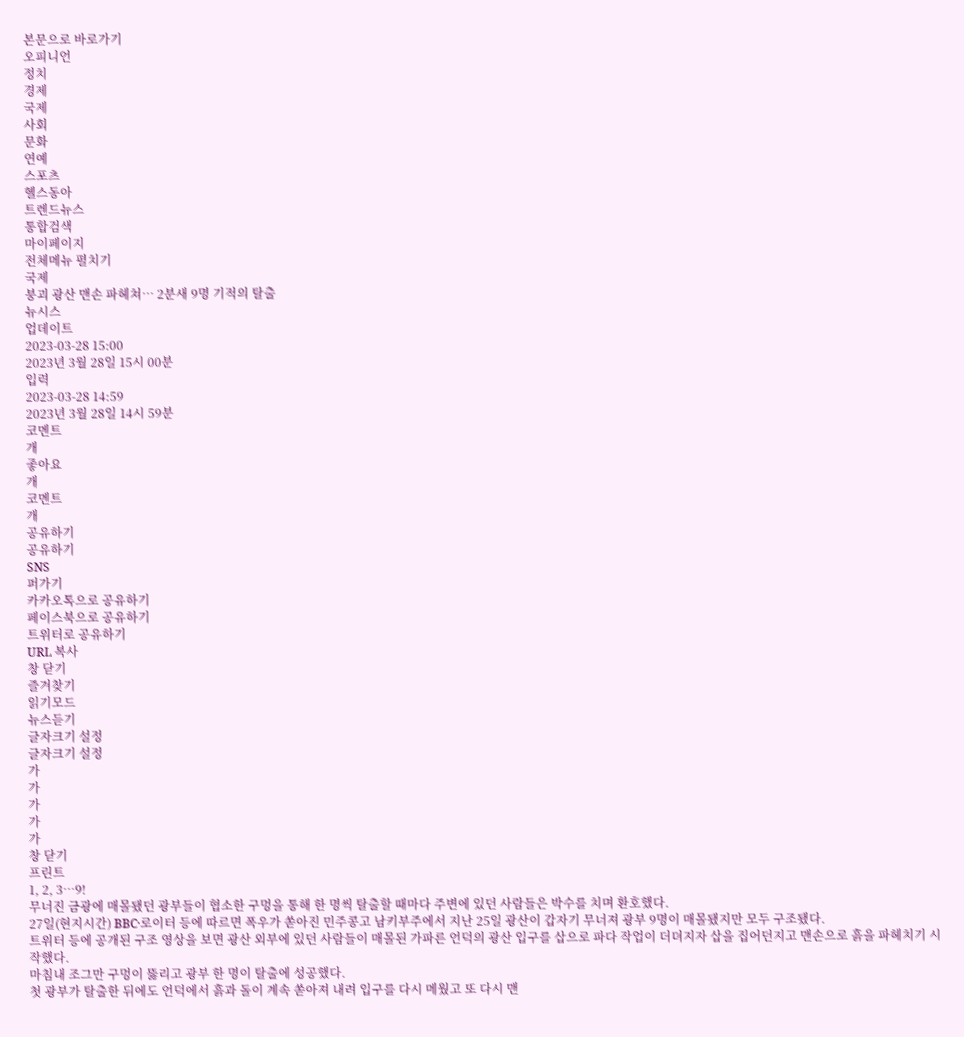본문으로 바로가기
오피니언
정치
경제
국제
사회
문화
연예
스포츠
헬스동아
트렌드뉴스
통합검색
마이페이지
전체메뉴 펼치기
국제
붕괴 광산 맨손 파헤쳐… 2분새 9명 기적의 탈출
뉴시스
업데이트
2023-03-28 15:00
2023년 3월 28일 15시 00분
입력
2023-03-28 14:59
2023년 3월 28일 14시 59분
코멘트
개
좋아요
개
코멘트
개
공유하기
공유하기
SNS
퍼가기
카카오톡으로 공유하기
페이스북으로 공유하기
트위터로 공유하기
URL 복사
창 닫기
즐겨찾기
읽기모드
뉴스듣기
글자크기 설정
글자크기 설정
가
가
가
가
가
창 닫기
프린트
1, 2, 3…9!
무너진 금광에 매몰됐던 광부들이 협소한 구멍을 통해 한 명씩 탈출할 때마다 주변에 있던 사람들은 박수를 치며 환호했다.
27일(현지시간) BBC·로이터 등에 따르면 폭우가 쏟아진 민주콩고 남키부주에서 지난 25일 광산이 갑자기 무너져 광부 9명이 매몰됐지만 모두 구조됐다.
트위터 등에 공개된 구조 영상을 보면 광산 외부에 있던 사람들이 매몰된 가파른 언덕의 광산 입구를 삽으로 파다 작업이 더뎌지자 삽을 집어던지고 맨손으로 흙을 파헤치기 시작했다.
마침내 조그만 구멍이 뚫리고 광부 한 명이 탈출에 성공했다.
첫 광부가 탈출한 뒤에도 언덕에서 흙과 돌이 계속 쏟아져 내려 입구를 다시 메웠고 또 다시 맨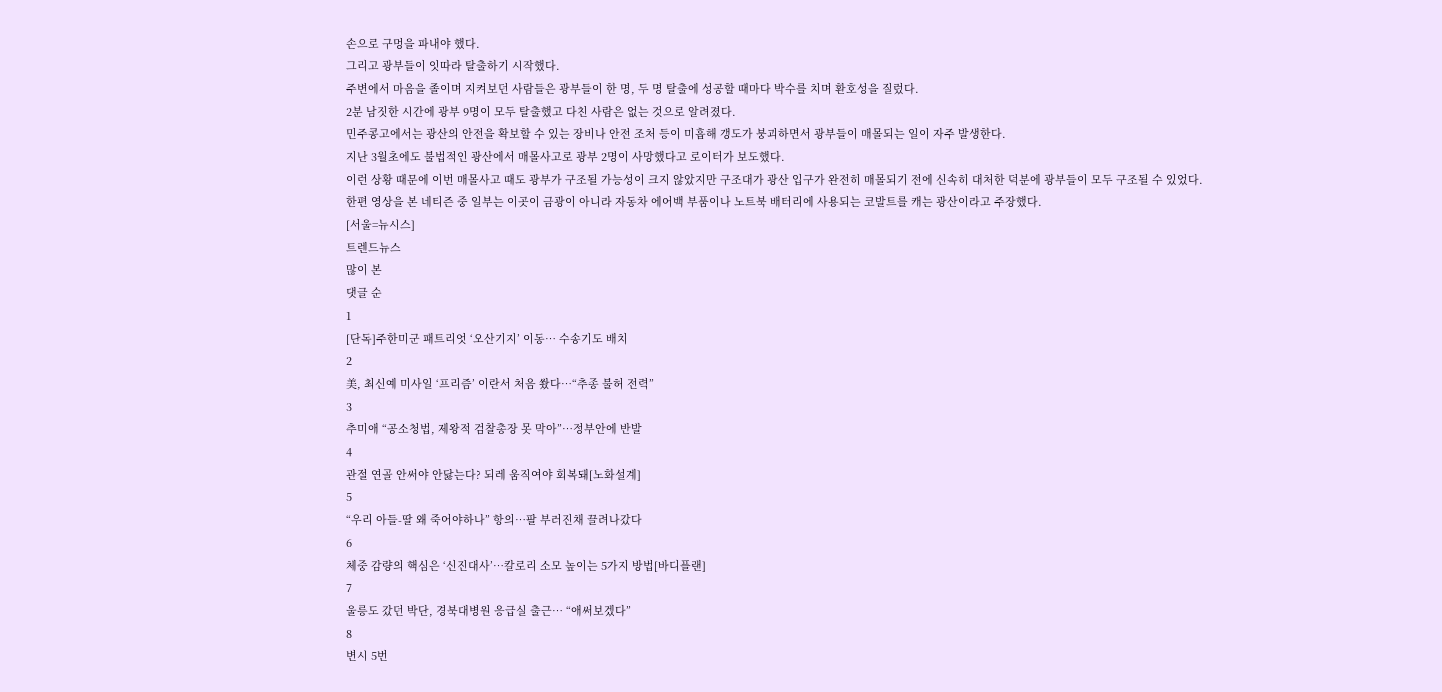손으로 구멍을 파내야 했다.
그리고 광부들이 잇따라 탈출하기 시작했다.
주변에서 마음을 졸이며 지켜보던 사람들은 광부들이 한 명, 두 명 탈출에 성공할 때마다 박수를 치며 환호성을 질렀다.
2분 남짓한 시간에 광부 9명이 모두 탈출했고 다친 사람은 없는 것으로 알려졌다.
민주콩고에서는 광산의 안전을 확보할 수 있는 장비나 안전 조처 등이 미흡해 갱도가 붕괴하면서 광부들이 매몰되는 일이 자주 발생한다.
지난 3월초에도 불법적인 광산에서 매몰사고로 광부 2명이 사망했다고 로이터가 보도했다.
이런 상황 때문에 이번 매몰사고 때도 광부가 구조될 가능성이 크지 않았지만 구조대가 광산 입구가 완전히 매몰되기 전에 신속히 대처한 덕분에 광부들이 모두 구조될 수 있었다.
한편 영상을 본 네티즌 중 일부는 이곳이 금광이 아니라 자동차 에어백 부품이나 노트북 배터리에 사용되는 코발트를 캐는 광산이라고 주장했다.
[서울=뉴시스]
트렌드뉴스
많이 본
댓글 순
1
[단독]주한미군 패트리엇 ‘오산기지’ 이동… 수송기도 배치
2
美, 최신예 미사일 ‘프리즘’ 이란서 처음 쐈다…“추종 불허 전력”
3
추미애 “공소청법, 제왕적 검찰총장 못 막아”…정부안에 반발
4
관절 연골 안써야 안닳는다? 되레 움직여야 회복돼[노화설계]
5
“우리 아들-딸 왜 죽어야하나” 항의…팔 부러진채 끌려나갔다
6
체중 감량의 핵심은 ‘신진대사’…칼로리 소모 높이는 5가지 방법[바디플랜]
7
울릉도 갔던 박단, 경북대병원 응급실 출근… “애써보겠다”
8
변시 5번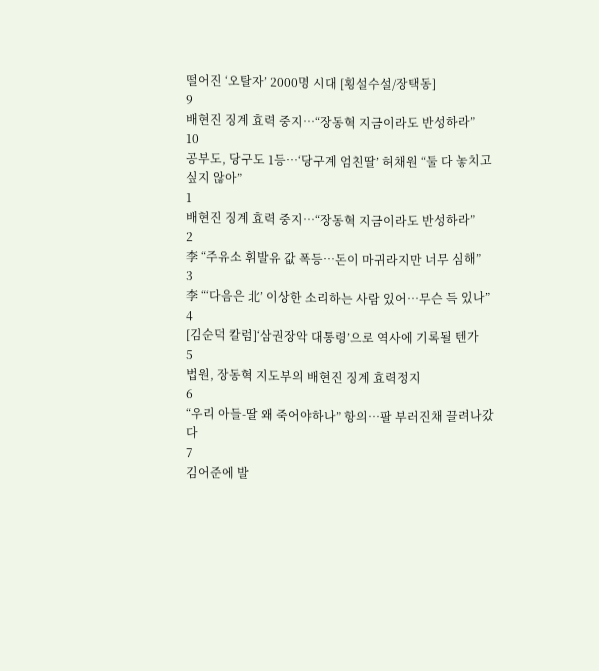떨어진 ‘오탈자’ 2000명 시대 [횡설수설/장택동]
9
배현진 징계 효력 중지…“장동혁 지금이라도 반성하라”
10
공부도, 당구도 1등…‘당구계 엄친딸’ 허채원 “둘 다 놓치고 싶지 않아”
1
배현진 징계 효력 중지…“장동혁 지금이라도 반성하라”
2
李 “주유소 휘발유 값 폭등…돈이 마귀라지만 너무 심해”
3
李 “‘다음은 北’ 이상한 소리하는 사람 있어…무슨 득 있나”
4
[김순덕 칼럼]‘삼권장악 대통령’으로 역사에 기록될 텐가
5
법원, 장동혁 지도부의 배현진 징계 효력정지
6
“우리 아들-딸 왜 죽어야하나” 항의…팔 부러진채 끌려나갔다
7
김어준에 발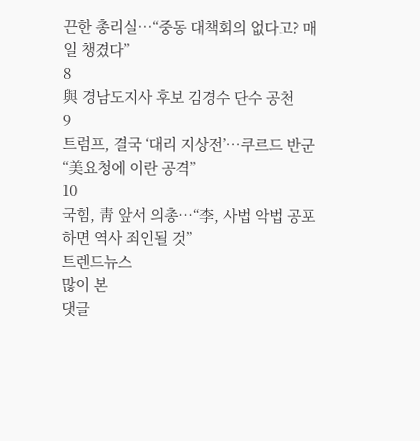끈한 총리실…“중동 대책회의 없다고? 매일 챙겼다”
8
與 경남도지사 후보 김경수 단수 공천
9
트럼프, 결국 ‘대리 지상전’…쿠르드 반군 “美요청에 이란 공격”
10
국힘, 靑 앞서 의총…“李, 사법 악법 공포하면 역사 죄인될 것”
트렌드뉴스
많이 본
댓글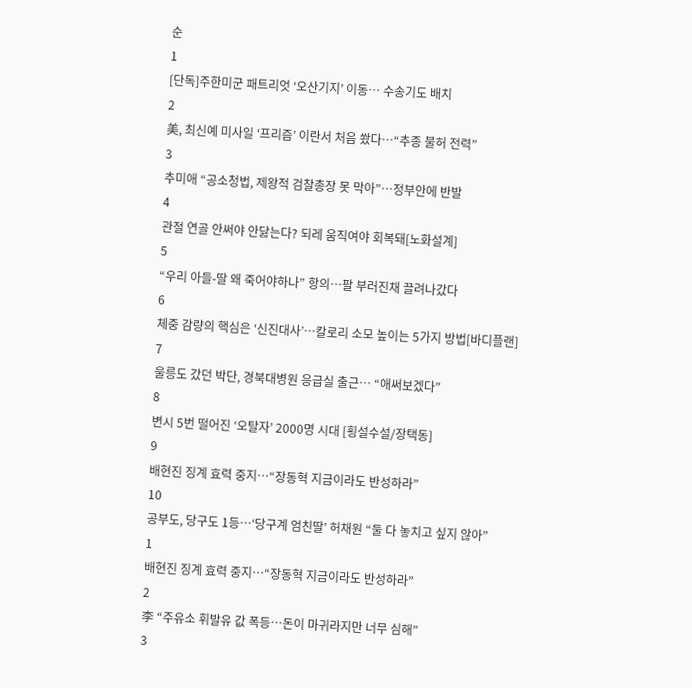순
1
[단독]주한미군 패트리엇 ‘오산기지’ 이동… 수송기도 배치
2
美, 최신예 미사일 ‘프리즘’ 이란서 처음 쐈다…“추종 불허 전력”
3
추미애 “공소청법, 제왕적 검찰총장 못 막아”…정부안에 반발
4
관절 연골 안써야 안닳는다? 되레 움직여야 회복돼[노화설계]
5
“우리 아들-딸 왜 죽어야하나” 항의…팔 부러진채 끌려나갔다
6
체중 감량의 핵심은 ‘신진대사’…칼로리 소모 높이는 5가지 방법[바디플랜]
7
울릉도 갔던 박단, 경북대병원 응급실 출근… “애써보겠다”
8
변시 5번 떨어진 ‘오탈자’ 2000명 시대 [횡설수설/장택동]
9
배현진 징계 효력 중지…“장동혁 지금이라도 반성하라”
10
공부도, 당구도 1등…‘당구계 엄친딸’ 허채원 “둘 다 놓치고 싶지 않아”
1
배현진 징계 효력 중지…“장동혁 지금이라도 반성하라”
2
李 “주유소 휘발유 값 폭등…돈이 마귀라지만 너무 심해”
3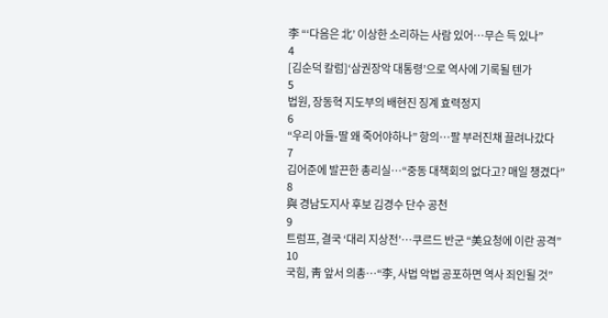李 “‘다음은 北’ 이상한 소리하는 사람 있어…무슨 득 있나”
4
[김순덕 칼럼]‘삼권장악 대통령’으로 역사에 기록될 텐가
5
법원, 장동혁 지도부의 배현진 징계 효력정지
6
“우리 아들-딸 왜 죽어야하나” 항의…팔 부러진채 끌려나갔다
7
김어준에 발끈한 총리실…“중동 대책회의 없다고? 매일 챙겼다”
8
與 경남도지사 후보 김경수 단수 공천
9
트럼프, 결국 ‘대리 지상전’…쿠르드 반군 “美요청에 이란 공격”
10
국힘, 靑 앞서 의총…“李, 사법 악법 공포하면 역사 죄인될 것”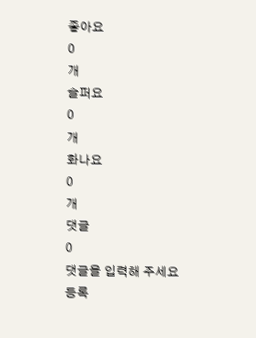좋아요
0
개
슬퍼요
0
개
화나요
0
개
댓글
0
댓글을 입력해 주세요
등록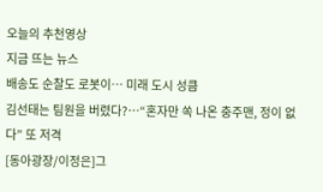오늘의 추천영상
지금 뜨는 뉴스
배송도 순찰도 로봇이… 미래 도시 성큼
김선태는 팀원을 버렸다?…“혼자만 쏙 나온 충주맨, 정이 없다” 또 저격
[동아광장/이정은]그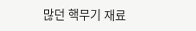많던 핵무기 재료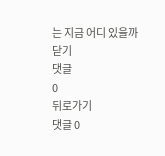는 지금 어디 있을까
닫기
댓글
0
뒤로가기
댓글 0